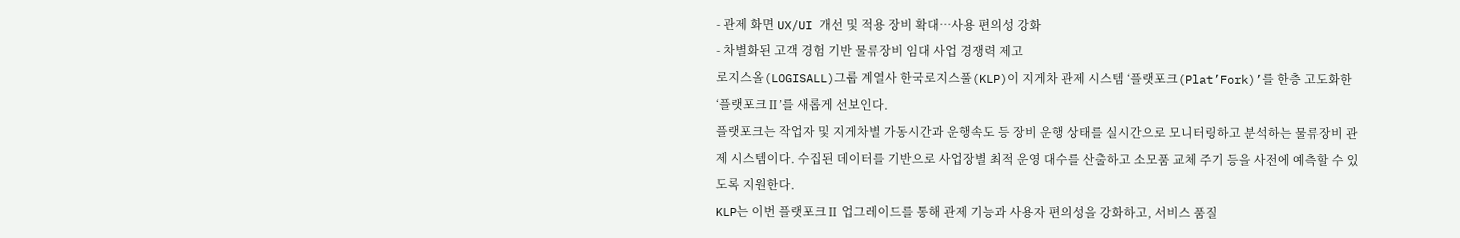- 관제 화면 UX/UI 개선 및 적용 장비 확대…사용 편의성 강화
- 차별화된 고객 경험 기반 물류장비 임대 사업 경쟁력 제고
로지스올(LOGISALL)그룹 계열사 한국로지스풀(KLP)이 지게차 관제 시스템 ‘플랫포크(Plat’Fork)’를 한층 고도화한 ‘플랫포크Ⅱ’를 새롭게 선보인다.
플랫포크는 작업자 및 지게차별 가동시간과 운행속도 등 장비 운행 상태를 실시간으로 모니터링하고 분석하는 물류장비 관제 시스템이다. 수집된 데이터를 기반으로 사업장별 최적 운영 대수를 산출하고 소모품 교체 주기 등을 사전에 예측할 수 있도록 지원한다.
KLP는 이번 플랫포크Ⅱ 업그레이드를 통해 관제 기능과 사용자 편의성을 강화하고, 서비스 품질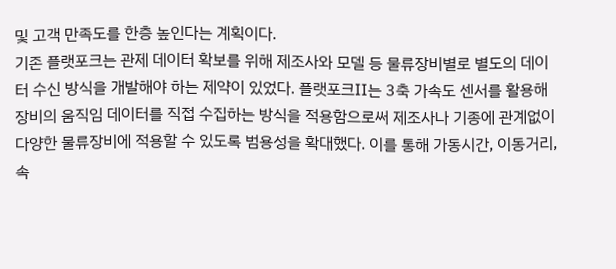및 고객 만족도를 한층 높인다는 계획이다.
기존 플랫포크는 관제 데이터 확보를 위해 제조사와 모델 등 물류장비별로 별도의 데이터 수신 방식을 개발해야 하는 제약이 있었다. 플랫포크Ⅱ는 3축 가속도 센서를 활용해 장비의 움직임 데이터를 직접 수집하는 방식을 적용함으로써 제조사나 기종에 관계없이 다양한 물류장비에 적용할 수 있도록 범용성을 확대했다. 이를 통해 가동시간, 이동거리, 속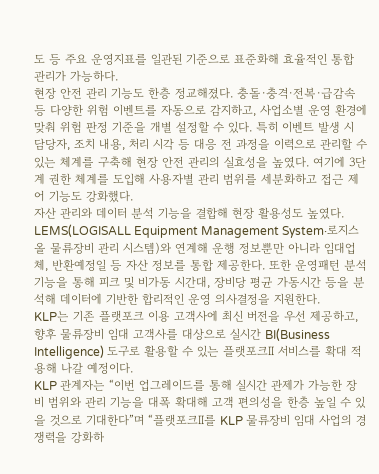도 등 주요 운영지표를 일관된 기준으로 표준화해 효율적인 통합 관리가 가능하다.
현장 안전 관리 기능도 한층 정교해졌다. 충돌·충격·전복·급감속 등 다양한 위험 이벤트를 자동으로 감지하고, 사업소별 운영 환경에 맞춰 위험 판정 기준을 개별 설정할 수 있다. 특히 이벤트 발생 시 담당자, 조치 내용, 처리 시각 등 대응 전 과정을 이력으로 관리할 수 있는 체계를 구축해 현장 안전 관리의 실효성을 높였다. 여기에 3단계 권한 체계를 도입해 사용자별 관리 범위를 세분화하고 접근 제어 기능도 강화했다.
자산 관리와 데이터 분석 기능을 결합해 현장 활용성도 높였다. LEMS(LOGISALL Equipment Management System·로지스올 물류장비 관리 시스템)와 연계해 운행 정보뿐만 아니라 임대업체, 반환예정일 등 자산 정보를 통합 제공한다. 또한 운영패턴 분석 기능을 통해 피크 및 비가동 시간대, 장비당 평균 가동시간 등을 분석해 데이터에 기반한 합리적인 운영 의사결정을 지원한다.
KLP는 기존 플랫포크 이용 고객사에 최신 버전을 우선 제공하고, 향후 물류장비 임대 고객사를 대상으로 실시간 BI(Business Intelligence) 도구로 활용할 수 있는 플랫포크Ⅱ 서비스를 확대 적용해 나갈 예정이다.
KLP 관계자는 “이번 업그레이드를 통해 실시간 관제가 가능한 장비 범위와 관리 기능을 대폭 확대해 고객 편의성을 한층 높일 수 있을 것으로 기대한다”며 “플랫포크Ⅱ를 KLP 물류장비 임대 사업의 경쟁력을 강화하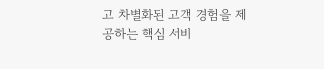고 차별화된 고객 경험을 제공하는 핵심 서비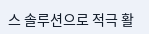스 솔루션으로 적극 활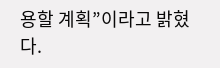용할 계획”이라고 밝혔다.